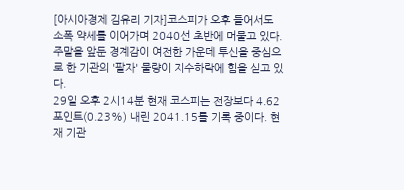[아시아경제 김유리 기자]코스피가 오후 들어서도 소폭 약세를 이어가며 2040선 초반에 머물고 있다. 주말을 앞둔 경계감이 여전한 가운데 투신을 중심으로 한 기관의 '팔자' 물량이 지수하락에 힘을 싣고 있다.
29일 오후 2시14분 현재 코스피는 전장보다 4.62포인트(0.23%) 내린 2041.15를 기록 중이다. 현재 기관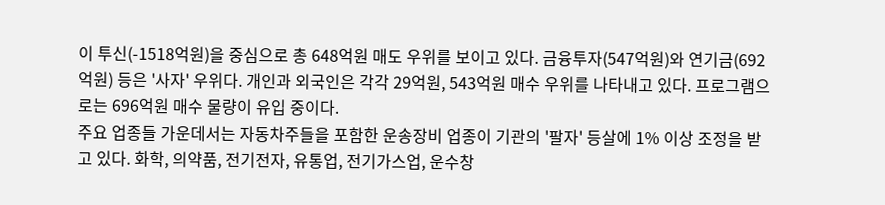이 투신(-1518억원)을 중심으로 총 648억원 매도 우위를 보이고 있다. 금융투자(547억원)와 연기금(692억원) 등은 '사자' 우위다. 개인과 외국인은 각각 29억원, 543억원 매수 우위를 나타내고 있다. 프로그램으로는 696억원 매수 물량이 유입 중이다.
주요 업종들 가운데서는 자동차주들을 포함한 운송장비 업종이 기관의 '팔자' 등살에 1% 이상 조정을 받고 있다. 화학, 의약품, 전기전자, 유통업, 전기가스업, 운수창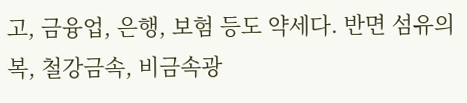고, 금융업, 은행, 보험 등도 약세다. 반면 섬유의복, 철강금속, 비금속광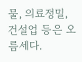물, 의료정밀, 건설업 등은 오름세다.